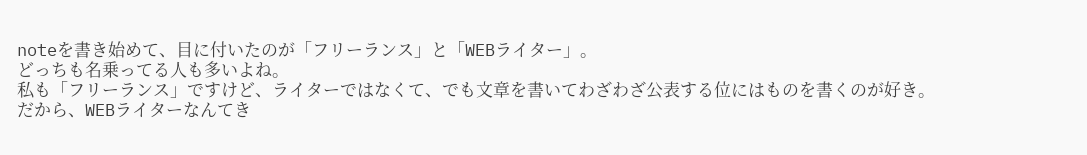noteを書き始めて、目に付いたのが「フリーランス」と「WEBライター」。
どっちも名乗ってる人も多いよね。
私も「フリーランス」ですけど、ライターではなくて、でも文章を書いてわざわざ公表する位にはものを書くのが好き。
だから、WEBライターなんてき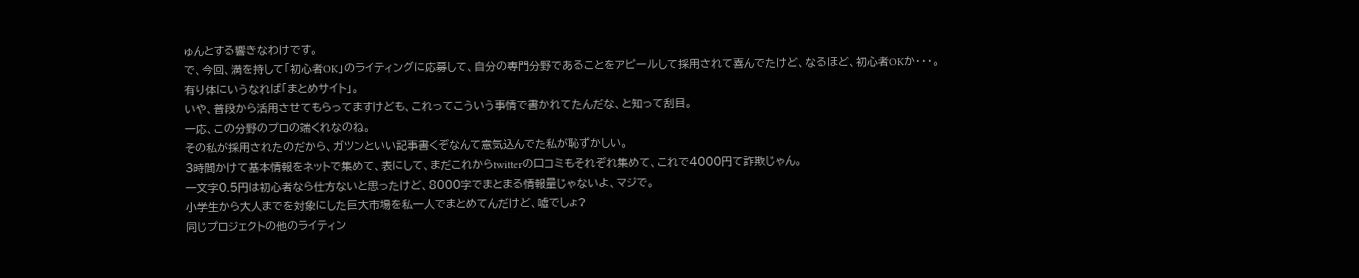ゅんとする響きなわけです。
で、今回、満を持して「初心者OK」のライティングに応募して、自分の専門分野であることをアピールして採用されて喜んでたけど、なるほど、初心者OKか・・・。
有り体にいうなれば「まとめサイト」。
いや、普段から活用させてもらってますけども、これってこういう事情で書かれてたんだな、と知って刮目。
一応、この分野のプロの端くれなのね。
その私が採用されたのだから、ガツンといい記事書くぞなんて意気込んでた私が恥ずかしい。
3時間かけて基本情報をネットで集めて、表にして、まだこれからtwitterの口コミもそれぞれ集めて、これで4000円て詐欺じゃん。
一文字0.5円は初心者なら仕方ないと思ったけど、8000字でまとまる情報量じゃないよ、マジで。
小学生から大人までを対象にした巨大市場を私一人でまとめてんだけど、嘘でしょ?
同じプロジェクトの他のライティン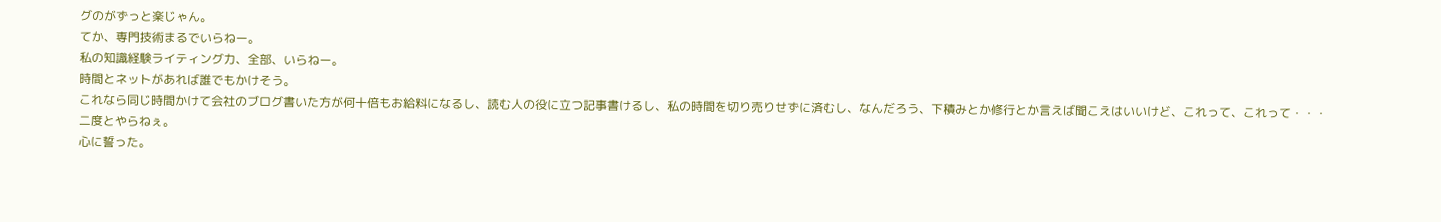グのがずっと楽じゃん。
てか、専門技術まるでいらねー。
私の知識経験ライティング力、全部、いらねー。
時間とネットがあれば誰でもかけそう。
これなら同じ時間かけて会社のブログ書いた方が何十倍もお給料になるし、読む人の役に立つ記事書けるし、私の時間を切り売りせずに済むし、なんだろう、下積みとか修行とか言えば聞こえはいいけど、これって、これって・・・
二度とやらねぇ。
心に誓った。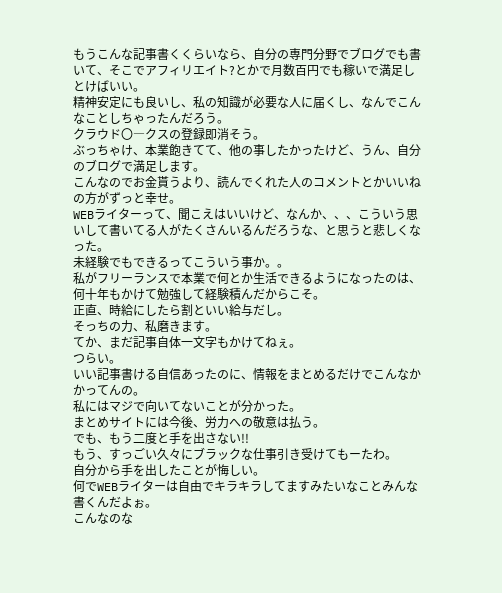もうこんな記事書くくらいなら、自分の専門分野でブログでも書いて、そこでアフィリエイト?とかで月数百円でも稼いで満足しとけばいい。
精神安定にも良いし、私の知識が必要な人に届くし、なんでこんなことしちゃったんだろう。
クラウド〇―クスの登録即消そう。
ぶっちゃけ、本業飽きてて、他の事したかったけど、うん、自分のブログで満足します。
こんなのでお金貰うより、読んでくれた人のコメントとかいいねの方がずっと幸せ。
WEBライターって、聞こえはいいけど、なんか、、、こういう思いして書いてる人がたくさんいるんだろうな、と思うと悲しくなった。
未経験でもできるってこういう事か。。
私がフリーランスで本業で何とか生活できるようになったのは、何十年もかけて勉強して経験積んだからこそ。
正直、時給にしたら割といい給与だし。
そっちの力、私磨きます。
てか、まだ記事自体一文字もかけてねぇ。
つらい。
いい記事書ける自信あったのに、情報をまとめるだけでこんなかかってんの。
私にはマジで向いてないことが分かった。
まとめサイトには今後、労力への敬意は払う。
でも、もう二度と手を出さない!!
もう、すっごい久々にブラックな仕事引き受けてもーたわ。
自分から手を出したことが悔しい。
何でWEBライターは自由でキラキラしてますみたいなことみんな書くんだよぉ。
こんなのな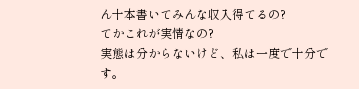ん十本書いてみんな収入得てるの?
てかこれが実情なの?
実態は分からないけど、私は一度で十分です。